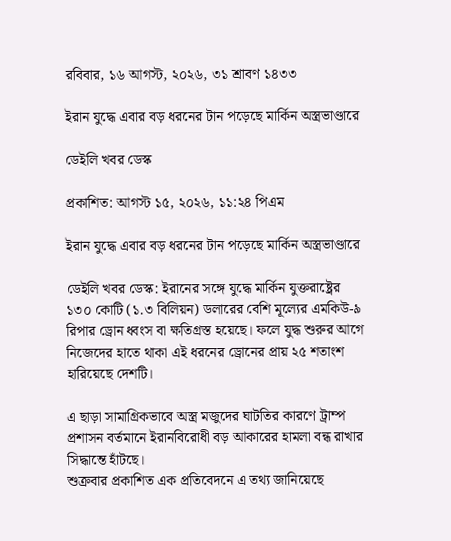রবিবার, ১৬ আগস্ট, ২০২৬, ৩১ শ্রাবণ ১৪৩৩

ইরান যুদ্ধে এবার বড় ধরনের টান পড়েছে মার্কিন অস্ত্রভাণ্ডারে

ডেইলি খবর ডেস্ক

প্রকাশিত: আগস্ট ১৫, ২০২৬, ১১:২৪ পিএম

ইরান যুদ্ধে এবার বড় ধরনের টান পড়েছে মার্কিন অস্ত্রভাণ্ডারে

ডেইলি খবর ডেস্ক: ইরানের সঙ্গে যুদ্ধে মার্কিন যুক্তরাষ্ট্রের ১৩০ কোটি (১.৩ বিলিয়ন) ডলারের বেশি মূল্যের এমকিউ-৯ রিপার ড্রোন ধ্বংস বা ক্ষতিগ্রস্ত হয়েছে। ফলে যুদ্ধ শুরুর আগে নিজেদের হাতে থাকা এই ধরনের ড্রোনের প্রায় ২৫ শতাংশ হারিয়েছে দেশটি।

এ ছাড়া সামাগ্রিকভাবে অস্ত্র মজুদের ঘাটতির কারণে ট্রাম্প প্রশাসন বর্তমানে ইরানবিরোধী বড় আকারের হামলা বন্ধ রাখার সিদ্ধান্তে হাঁটছে।
শুক্রবার প্রকাশিত এক প্রতিবেদনে এ তথ্য জানিয়েছে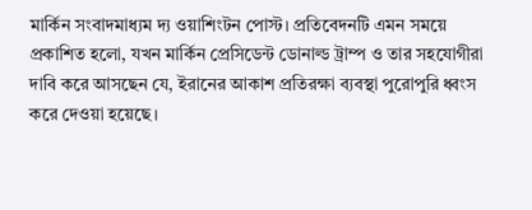মার্কিন সংবাদমাধ্যম দ্য ওয়াশিংটন পোস্ট। প্রতিবেদনটি এমন সময়ে প্রকাশিত হলো, যখন মার্কিন প্রেসিডেন্ট ডোনাল্ড ট্রাম্প ও তার সহযোগীরা দাবি করে আসছেন যে, ইরানের আকাশ প্রতিরক্ষা ব্যবস্থা পুরোপুরি ধ্বংস করে দেওয়া হয়েছে।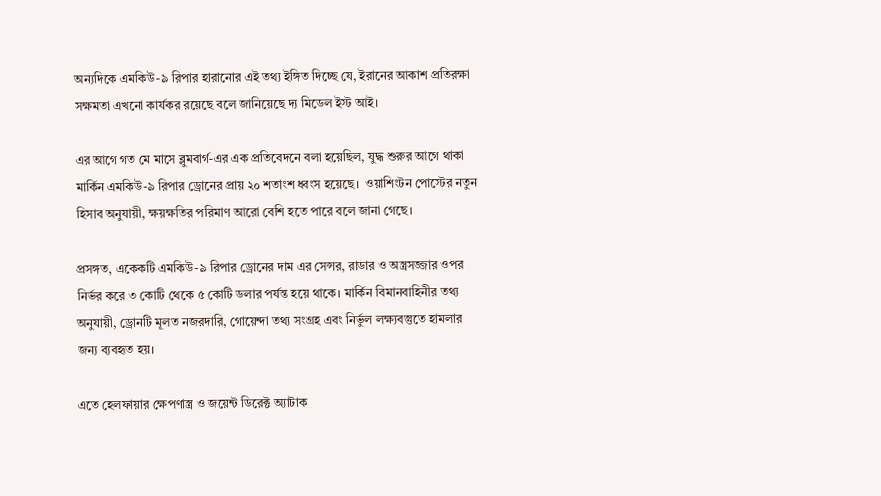অন্যদিকে এমকিউ-৯ রিপার হারানোর এই তথ্য ইঙ্গিত দিচ্ছে যে, ইরানের আকাশ প্রতিরক্ষা সক্ষমতা এখনো কার্যকর রয়েছে বলে জানিয়েছে দ্য মিডেল ইস্ট আই।

এর আগে গত মে মাসে ব্লুমবার্গ-এর এক প্রতিবেদনে বলা হয়েছিল, যুদ্ধ শুরুর আগে থাকা মার্কিন এমকিউ-৯ রিপার ড্রোনের প্রায় ২০ শতাংশ ধ্বংস হয়েছে।  ওয়াশিংটন পোস্টের নতুন হিসাব অনুযায়ী, ক্ষয়ক্ষতির পরিমাণ আরো বেশি হতে পারে বলে জানা গেছে।

প্রসঙ্গত, একেকটি এমকিউ-৯ রিপার ড্রোনের দাম এর সেন্সর, রাডার ও অস্ত্রসজ্জার ওপর নির্ভর করে ৩ কোটি থেকে ৫ কোটি ডলার পর্যন্ত হয়ে থাকে। মার্কিন বিমানবাহিনীর তথ্য অনুযায়ী, ড্রোনটি মূলত নজরদারি, গোয়েন্দা তথ্য সংগ্রহ এবং নির্ভুল লক্ষ্যবস্তুতে হামলার জন্য ব্যবহৃত হয়।

এতে হেলফায়ার ক্ষেপণাস্ত্র ও জয়েন্ট ডিরেক্ট অ্যাটাক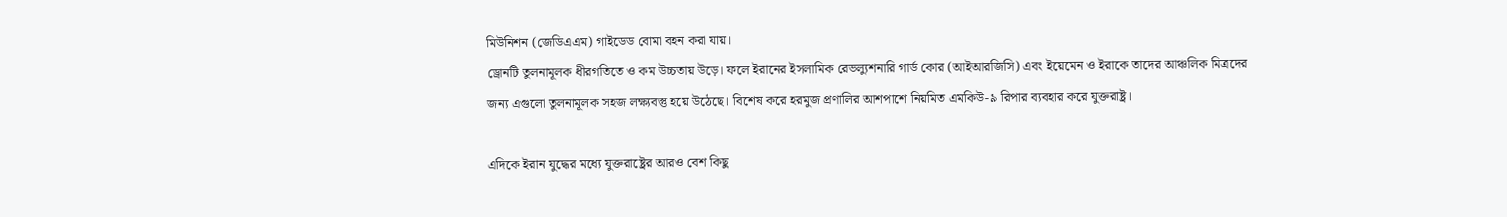মিউনিশন (জেডিএএম) গাইডেড বোমা বহন করা যায়।
ড্রোনটি তুলনামূলক ধীরগতিতে ও কম উচ্চতায় উড়ে। ফলে ইরানের ইসলামিক রেভল্যুশনারি গার্ড কোর (আইআরজিসি) এবং ইয়েমেন ও ইরাকে তাদের আঞ্চলিক মিত্রদের জন্য এগুলো তুলনামূলক সহজ লক্ষ্যবস্তু হয়ে উঠেছে। বিশেষ করে হরমুজ প্রণালির আশপাশে নিয়মিত এমকিউ-৯ রিপার ব্যবহার করে যুক্তরাষ্ট্র।

এদিকে ইরান যুদ্ধের মধ্যে যুক্তরাষ্ট্রের আরও বেশ কিছু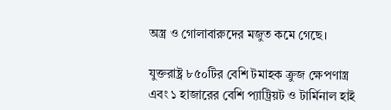অস্ত্র ও গোলাবারুদের মজুত কমে গেছে।

যুক্তরাষ্ট্র ৮৫০টির বেশি টমাহক ক্রুজ ক্ষেপণাস্ত্র এবং ১ হাজারের বেশি প্যাট্রিয়ট ও টার্মিনাল হাই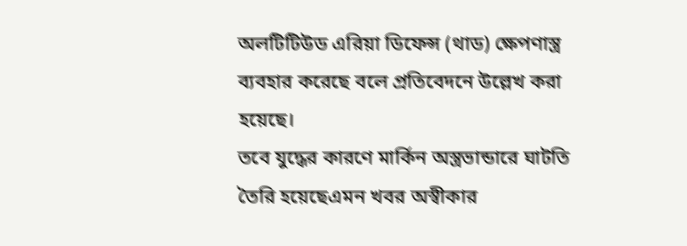অলটিটিউড এরিয়া ডিফেন্স (থাড) ক্ষেপণাস্ত্র ব্যবহার করেছে বলে প্রতিবেদনে উল্লেখ করা হয়েছে।
তবে যুদ্ধের কারণে মার্কিন অস্ত্রভান্ডারে ঘাটতি তৈরি হয়েছেএমন খবর অস্বীকার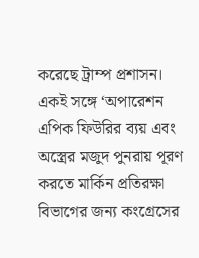করেছে ট্রাম্প প্রশাসন। একই সঙ্গে ‘অপারেশন এপিক ফিউরির ব্যয় এবং অস্ত্রের মজুদ পুনরায় পূরণ করতে মার্কিন প্রতিরক্ষা বিভাগের জন্য কংগ্রেসের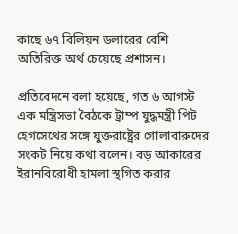কাছে ৬৭ বিলিয়ন ডলারের বেশি অতিরিক্ত অর্থ চেয়েছে প্রশাসন।

প্রতিবেদনে বলা হয়েছে, গত ৬ আগস্ট এক মন্ত্রিসভা বৈঠকে ট্রাম্প যুদ্ধমন্ত্রী পিট হেগসেথের সঙ্গে যুক্তরাষ্ট্রের গোলাবারুদের সংকট নিয়ে কথা বলেন। বড় আকারের ইরানবিরোধী হামলা স্থগিত করার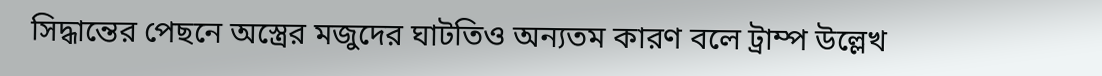সিদ্ধান্তের পেছনে অস্ত্রের মজুদের ঘাটতিও অন্যতম কারণ বলে ট্রাম্প উল্লেখ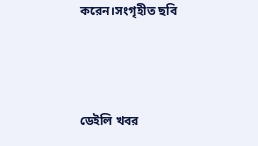করেন।সংগৃহীত ছবি



ডেইলি খবর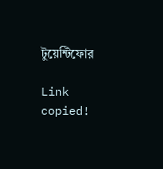টুয়েন্টিফোর

Link copied!